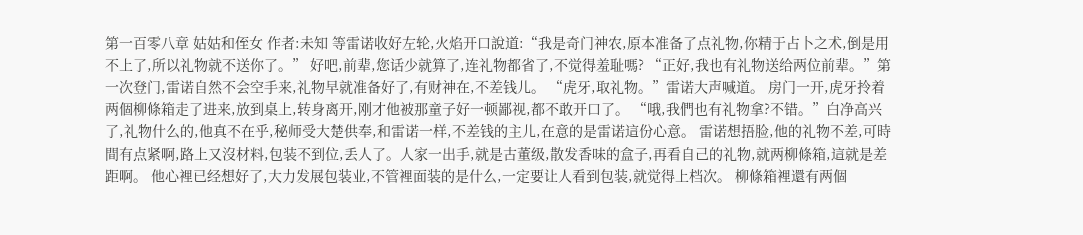第一百零八章 姑姑和侄女 作者:未知 等雷诺收好左轮,火焰开口說道:“我是奇门神农,原本准备了点礼物,你精于占卜之术,倒是用不上了,所以礼物就不送你了。” 好吧,前辈,您话少就算了,连礼物都省了,不觉得羞耻嗎? “正好,我也有礼物送给两位前辈。”第一次登门,雷诺自然不会空手来,礼物早就准备好了,有财神在,不差钱儿。 “虎牙,取礼物。”雷诺大声喊道。 房门一开,虎牙拎着两個柳條箱走了进来,放到桌上,转身离开,刚才他被那童子好一顿鄙视,都不敢开口了。 “哦,我們也有礼物拿?不错。”白净高兴了,礼物什么的,他真不在乎,秘师受大楚供奉,和雷诺一样,不差钱的主儿,在意的是雷诺這份心意。 雷诺想捂脸,他的礼物不差,可時間有点紧啊,路上又沒材料,包装不到位,丢人了。人家一出手,就是古董级,散发香味的盒子,再看自己的礼物,就两柳條箱,這就是差距啊。 他心裡已经想好了,大力发展包装业,不管裡面装的是什么,一定要让人看到包装,就觉得上档次。 柳條箱裡還有两個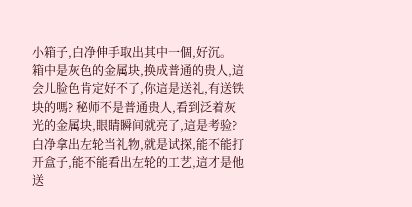小箱子,白净伸手取出其中一個,好沉。 箱中是灰色的金属块,换成普通的贵人,這会儿脸色肯定好不了,你這是送礼,有送铁块的嗎? 秘师不是普通贵人,看到泛着灰光的金属块,眼睛瞬间就亮了,這是考验? 白净拿出左轮当礼物,就是试探,能不能打开盒子,能不能看出左轮的工艺,這才是他送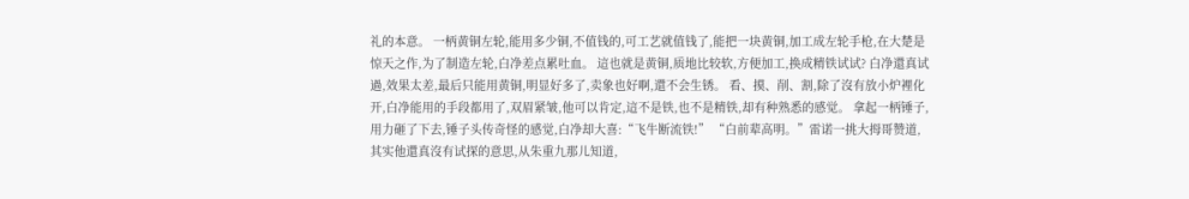礼的本意。 一柄黄铜左轮,能用多少铜,不值钱的,可工艺就值钱了,能把一块黄铜,加工成左轮手枪,在大楚是惊天之作,为了制造左轮,白净差点累吐血。 這也就是黄铜,质地比较软,方便加工,换成精铁试试? 白净還真试過,效果太差,最后只能用黄铜,明显好多了,卖象也好啊,還不会生锈。 看、摸、削、割,除了沒有放小炉裡化开,白净能用的手段都用了,双眉紧皱,他可以肯定,這不是铁,也不是精铁,却有种熟悉的感觉。 拿起一柄锤子,用力砸了下去,锤子头传奇怪的感觉,白净却大喜:“飞牛断流铁!” “白前辈高明。”雷诺一挑大拇哥赞道,其实他還真沒有试探的意思,从朱重九那儿知道,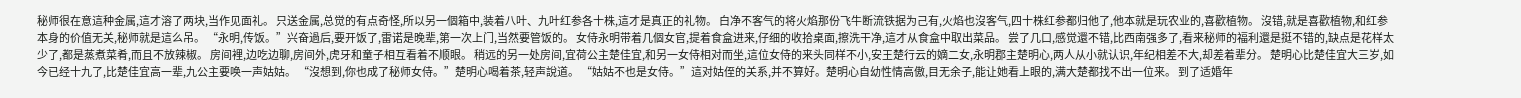秘师很在意這种金属,這才溶了两块,当作见面礼。 只送金属,总觉的有点奇怪,所以另一個箱中,装着八叶、九叶红参各十株,這才是真正的礼物。 白净不客气的将火焰那份飞牛断流铁据为己有,火焰也沒客气,四十株红参都归他了,他本就是玩农业的,喜歡植物。 沒错,就是喜歡植物,和红参本身的价值无关,秘师就是這么吊。 “永明,传饭。”兴奋過后,要开饭了,雷诺是晚辈,第一次上门,当然要管饭的。 女侍永明带着几個女官,提着食盒进来,仔细的收拾桌面,擦洗干净,這才从食盒中取出菜品。 尝了几口,感觉還不错,比西南强多了,看来秘师的福利還是挺不错的,缺点是花样太少了,都是蒸煮菜肴,而且不放辣椒。 房间裡,边吃边聊,房间外,虎牙和童子相互看着不顺眼。 稍远的另一处房间,宜荷公主楚佳宜,和另一女侍相对而坐,這位女侍的来头同样不小,安王楚行云的嫡二女,永明郡主楚明心,两人从小就认识,年纪相差不大,却差着辈分。 楚明心比楚佳宜大三岁,如今已经十九了,比楚佳宜高一辈,九公主要唤一声姑姑。 “沒想到,你也成了秘师女侍。”楚明心喝着茶,轻声說道。 “姑姑不也是女侍。”這对姑侄的关系,并不算好。楚明心自幼性情高傲,目无余子,能让她看上眼的,满大楚都找不出一位来。 到了适婚年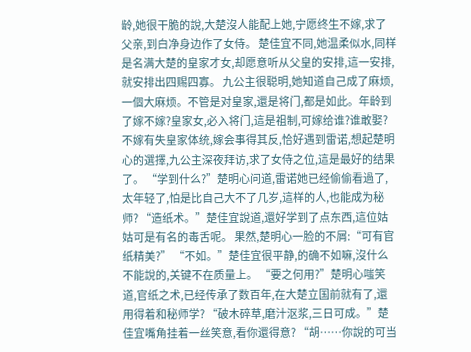龄,她很干脆的說,大楚沒人能配上她,宁愿终生不嫁,求了父亲,到白净身边作了女侍。 楚佳宜不同,她温柔似水,同样是名满大楚的皇家才女,却愿意听从父皇的安排,這一安排,就安排出四赐四寡。 九公主很聪明,她知道自己成了麻烦,一個大麻烦。不管是对皇家,還是将门,都是如此。年龄到了嫁不嫁?皇家女,必入将门,這是祖制,可嫁给谁?谁敢娶? 不嫁有失皇家体统,嫁会事得其反,恰好遇到雷诺,想起楚明心的選擇,九公主深夜拜访,求了女侍之位,這是最好的结果了。 “学到什么?”楚明心问道,雷诺她已经偷偷看過了,太年轻了,怕是比自己大不了几岁,這样的人,也能成为秘师? “造纸术。”楚佳宜說道,還好学到了点东西,這位姑姑可是有名的毒舌呢。 果然,楚明心一脸的不屑:“可有官纸精美?” “不如。”楚佳宜很平静,的确不如嘛,沒什么不能說的,关键不在质量上。 “要之何用?”楚明心嗤笑道,官纸之术,已经传承了数百年,在大楚立国前就有了,還用得着和秘师学? “破木碎草,磨汁沤浆,三日可成。”楚佳宜嘴角挂着一丝笑意,看你還得意? “胡……你說的可当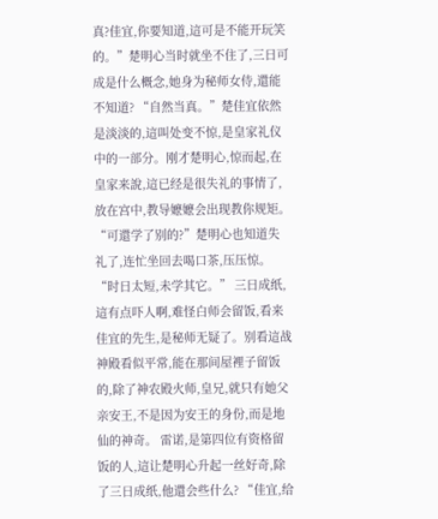真?佳宜,你要知道,這可是不能开玩笑的。”楚明心当时就坐不住了,三日可成是什么概念,她身为秘师女侍,還能不知道? “自然当真。”楚佳宜依然是淡淡的,這叫处变不惊,是皇家礼仪中的一部分。刚才楚明心,惊而起,在皇家来說,這已经是很失礼的事情了,放在宫中,教导嬷嬷会出现教你规矩。 “可還学了别的?”楚明心也知道失礼了,连忙坐回去喝口茶,压压惊。 “时日太短,未学其它。” 三日成纸,這有点吓人啊,难怪白师会留饭,看来佳宜的先生,是秘师无疑了。别看這战神殿看似平常,能在那间屋裡子留饭的,除了神农殿火师,皇兄,就只有她父亲安王,不是因为安王的身份,而是地仙的神奇。 雷诺,是第四位有资格留饭的人,這让楚明心升起一丝好奇,除了三日成纸,他還会些什么? “佳宜,给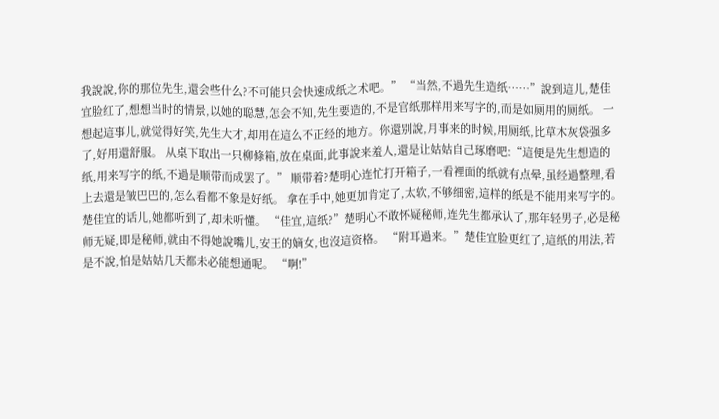我說說,你的那位先生,還会些什么?不可能只会快速成纸之术吧。” “当然,不過先生造纸……”說到這儿,楚佳宜脸红了,想想当时的情景,以她的聪慧,怎会不知,先生要造的,不是官纸那样用来写字的,而是如厕用的厕纸。 一想起這事儿,就觉得好笑,先生大才,却用在這么不正经的地方。你還别說,月事来的时候,用厕纸,比草木灰袋强多了,好用還舒服。 从桌下取出一只柳條箱,放在桌面,此事說来羞人,還是让姑姑自己琢磨吧:“這便是先生想造的纸,用来写字的纸,不過是顺带而成罢了。” 顺带着?楚明心连忙打开箱子,一看裡面的纸就有点晕,虽经過整理,看上去還是皱巴巴的,怎么看都不象是好纸。 拿在手中,她更加肯定了,太软,不够细密,這样的纸是不能用来写字的。楚佳宜的话儿,她都听到了,却未听懂。 “佳宜,這纸?”楚明心不敢怀疑秘师,连先生都承认了,那年轻男子,必是秘师无疑,即是秘师,就由不得她說嘴儿,安王的嫡女,也沒這资格。 “附耳過来。”楚佳宜脸更红了,這纸的用法,若是不說,怕是姑姑几天都未必能想通呢。 “啊!”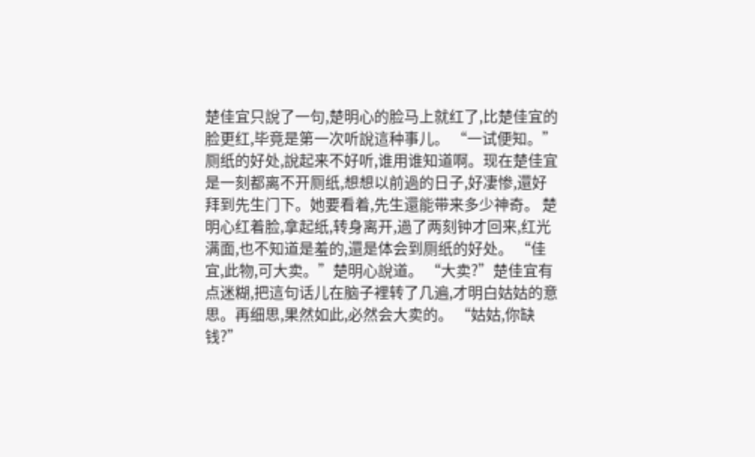楚佳宜只說了一句,楚明心的脸马上就红了,比楚佳宜的脸更红,毕竟是第一次听說這种事儿。 “一试便知。”厕纸的好处,說起来不好听,谁用谁知道啊。现在楚佳宜是一刻都离不开厕纸,想想以前過的日子,好凄惨,還好拜到先生门下。她要看着,先生還能带来多少神奇。 楚明心红着脸,拿起纸,转身离开,過了两刻钟才回来,红光满面,也不知道是羞的,還是体会到厕纸的好处。 “佳宜,此物,可大卖。”楚明心說道。 “大卖?”楚佳宜有点迷糊,把這句话儿在脑子裡转了几遍,才明白姑姑的意思。再细思,果然如此,必然会大卖的。 “姑姑,你缺钱?”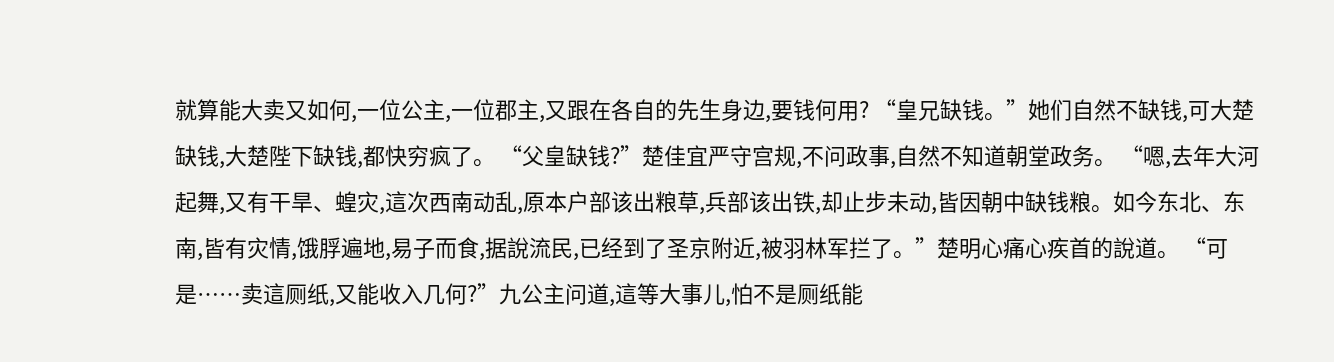就算能大卖又如何,一位公主,一位郡主,又跟在各自的先生身边,要钱何用? “皇兄缺钱。”她们自然不缺钱,可大楚缺钱,大楚陛下缺钱,都快穷疯了。 “父皇缺钱?”楚佳宜严守宫规,不问政事,自然不知道朝堂政务。 “嗯,去年大河起舞,又有干旱、蝗灾,這次西南动乱,原本户部该出粮草,兵部该出铁,却止步未动,皆因朝中缺钱粮。如今东北、东南,皆有灾情,饿脬遍地,易子而食,据說流民,已经到了圣京附近,被羽林军拦了。”楚明心痛心疾首的說道。 “可是……卖這厕纸,又能收入几何?”九公主问道,這等大事儿,怕不是厕纸能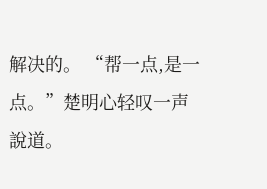解决的。 “帮一点,是一点。”楚明心轻叹一声說道。